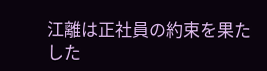江離は正社員の約束を果たした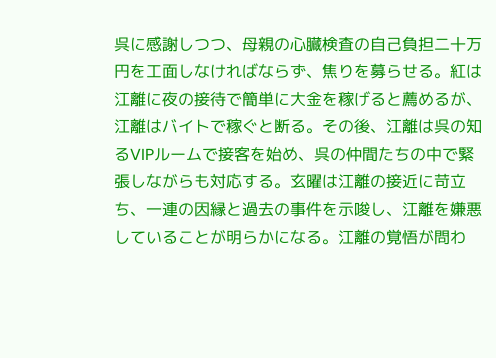呉に感謝しつつ、母親の心臓検査の自己負担二十万円を工面しなければならず、焦りを募らせる。紅は江離に夜の接待で簡単に大金を稼げると薦めるが、江離はバイトで稼ぐと断る。その後、江離は呉の知るVIPルームで接客を始め、呉の仲間たちの中で緊張しながらも対応する。玄曜は江離の接近に苛立ち、一連の因縁と過去の事件を示唆し、江離を嫌悪していることが明らかになる。江離の覚悟が問わ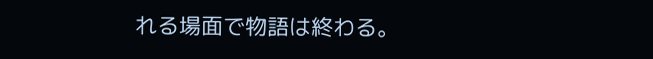れる場面で物語は終わる。